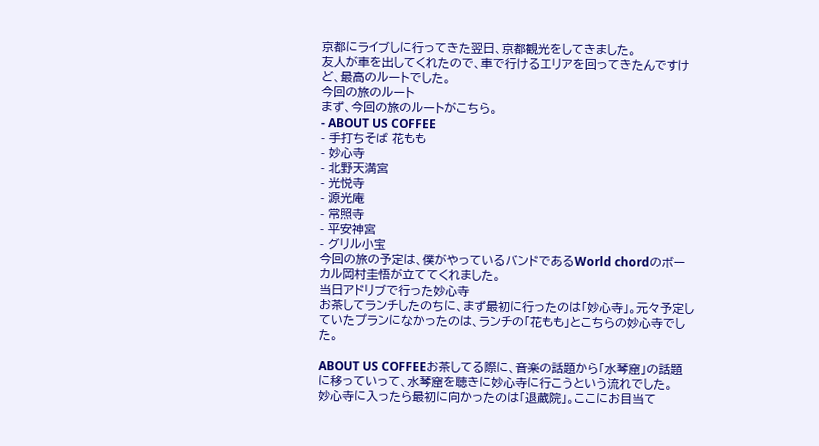京都にライブしに行ってきた翌日、京都観光をしてきました。
友人が車を出してくれたので、車で行けるエリアを回ってきたんですけど、最高のルートでした。
今回の旅のルート
まず、今回の旅のルートがこちら。
- ABOUT US COFFEE
- 手打ちそば 花もも
- 妙心寺
- 北野天満宮
- 光悦寺
- 源光庵
- 常照寺
- 平安神宮
- グリル小宝
今回の旅の予定は、僕がやっているバンドであるWorld chordのボーカル岡村圭悟が立ててくれました。
当日アドリブで行った妙心寺
お茶してランチしたのちに、まず最初に行ったのは「妙心寺」。元々予定していたプランになかったのは、ランチの「花もも」とこちらの妙心寺でした。

ABOUT US COFFEEお茶してる際に、音楽の話題から「水琴窟」の話題に移っていって、水琴窟を聴きに妙心寺に行こうという流れでした。
妙心寺に入ったら最初に向かったのは「退蔵院」。ここにお目当て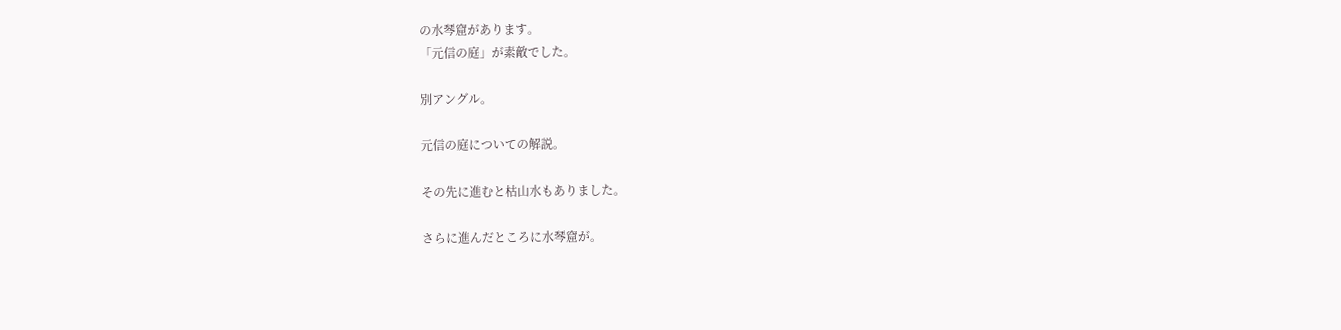の水琴窟があります。
「元信の庭」が素敵でした。

別アングル。

元信の庭についての解説。

その先に進むと枯山水もありました。

さらに進んだところに水琴窟が。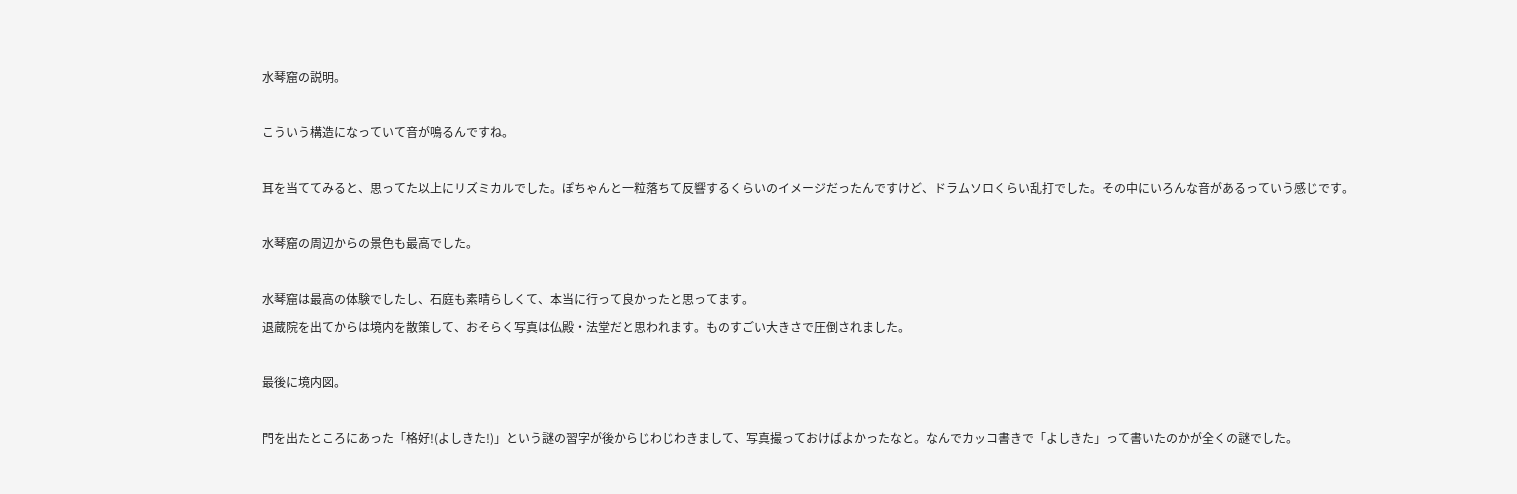水琴窟の説明。

こういう構造になっていて音が鳴るんですね。

耳を当ててみると、思ってた以上にリズミカルでした。ぽちゃんと一粒落ちて反響するくらいのイメージだったんですけど、ドラムソロくらい乱打でした。その中にいろんな音があるっていう感じです。

水琴窟の周辺からの景色も最高でした。

水琴窟は最高の体験でしたし、石庭も素晴らしくて、本当に行って良かったと思ってます。
退蔵院を出てからは境内を散策して、おそらく写真は仏殿・法堂だと思われます。ものすごい大きさで圧倒されました。

最後に境内図。

門を出たところにあった「格好!(よしきた!)」という謎の習字が後からじわじわきまして、写真撮っておけばよかったなと。なんでカッコ書きで「よしきた」って書いたのかが全くの謎でした。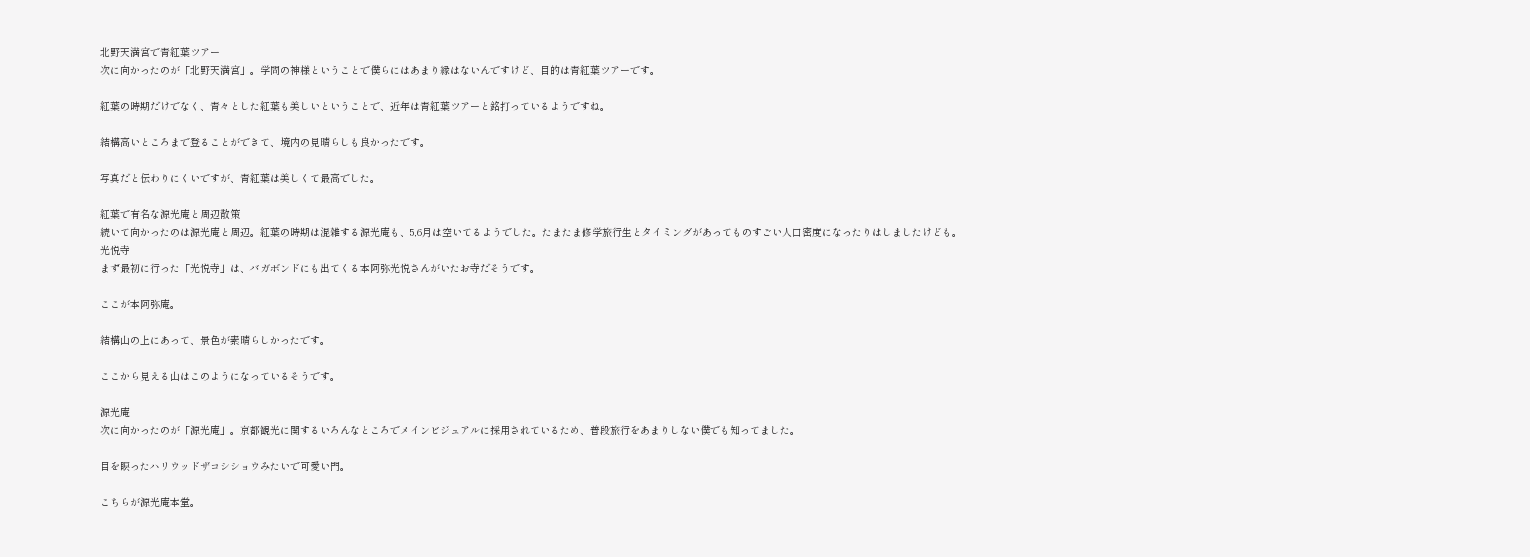北野天満宮で青紅葉ツアー
次に向かったのが「北野天満宮」。学問の神様ということで僕らにはあまり縁はないんですけど、目的は青紅葉ツアーです。

紅葉の時期だけでなく、青々とした紅葉も美しいということで、近年は青紅葉ツアーと銘打っているようですね。

結構高いところまで登ることができて、境内の見晴らしも良かったです。

写真だと伝わりにくいですが、青紅葉は美しくて最高でした。

紅葉で有名な源光庵と周辺散策
続いて向かったのは源光庵と周辺。紅葉の時期は混雑する源光庵も、5,6月は空いてるようでした。たまたま修学旅行生とタイミングがあってものすごい人口密度になったりはしましたけども。
光悦寺
まず最初に行った「光悦寺」は、バガボンドにも出てくる本阿弥光悦さんがいたお寺だそうです。

ここが本阿弥庵。

結構山の上にあって、景色が素晴らしかったです。

ここから見える山はこのようになっているそうです。

源光庵
次に向かったのが「源光庵」。京都観光に関するいろんなところでメインビジュアルに採用されているため、普段旅行をあまりしない僕でも知ってました。

目を瞑ったハリウッドザコシショウみたいで可愛い門。

こちらが源光庵本堂。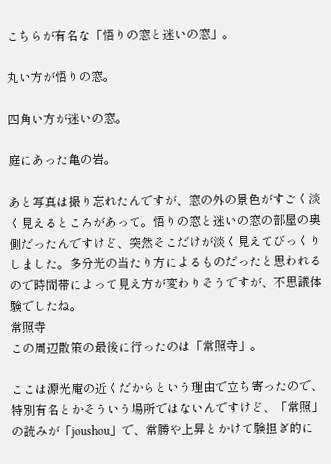こちらが有名な「悟りの窓と迷いの窓」。

丸い方が悟りの窓。

四角い方が迷いの窓。

庭にあった亀の岩。

あと写真は撮り忘れたんですが、窓の外の景色がすごく淡く見えるところがあって。悟りの窓と迷いの窓の部屋の奥側だったんですけど、突然そこだけが淡く見えてびっくりしました。多分光の当たり方によるものだったと思われるので時間帯によって見え方が変わりそうですが、不思議体験でしたね。
常照寺
この周辺散策の最後に行ったのは「常照寺」。

ここは源光庵の近くだからという理由で立ち寄ったので、特別有名とかそういう場所ではないんですけど、「常照」の読みが「joushou」で、常勝や上昇とかけて験担ぎ的に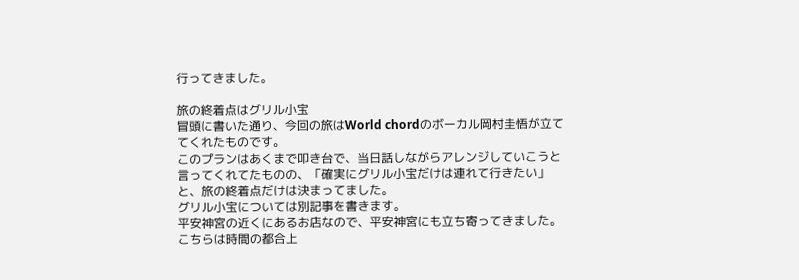行ってきました。

旅の終着点はグリル小宝
冒頭に書いた通り、今回の旅はWorld chordのボーカル岡村圭悟が立ててくれたものです。
このプランはあくまで叩き台で、当日話しながらアレンジしていこうと言ってくれてたものの、「確実にグリル小宝だけは連れて行きたい」と、旅の終着点だけは決まってました。
グリル小宝については別記事を書きます。
平安神宮の近くにあるお店なので、平安神宮にも立ち寄ってきました。こちらは時間の都合上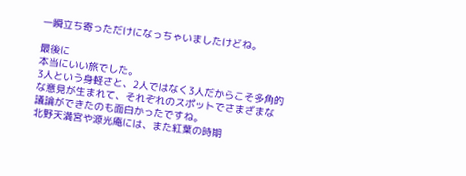一瞬立ち寄っただけになっちゃいましたけどね。

最後に
本当にいい旅でした。
3人という身軽さと、2人ではなく3人だからこそ多角的な意見が生まれて、それぞれのスポットでさまざまな議論ができたのも面白かったですね。
北野天満宮や源光庵には、また紅葉の時期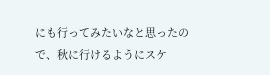にも行ってみたいなと思ったので、秋に行けるようにスケ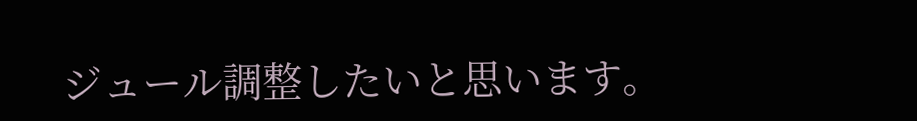ジュール調整したいと思います。